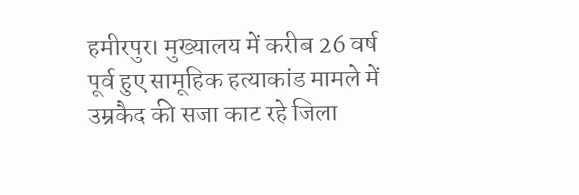हमीरपुर। मुख्यालय में करीब 26 वर्ष पूर्व हुए सामूहिक हत्याकांड मामले में उम्रकैद की सजा काट रहे जिला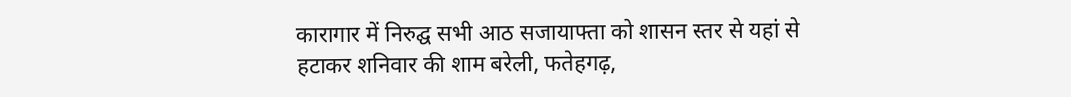कारागार में निरुद्घ सभी आठ सजायाफ्ता को शासन स्तर से यहां से हटाकर शनिवार की शाम बरेली, फतेहगढ़,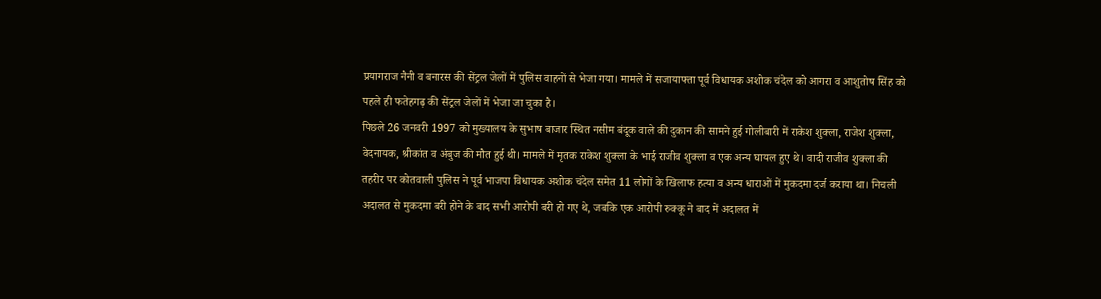प्रयागराज नैनी व बनारस की सेंट्रल जेलों में पुलिस वाहनों से भेजा गया। मामले में सजायाफ्ता पूर्व विधायक अशोक चंदेल को आगरा व आशुतोष सिंह को पहले ही फतेहगढ़ की सेंट्रल जेलों में भेजा जा चुका है।
पिछले 26 जनवरी 1997 को मुख्यालय के सुभाष बाजार स्थित नसीम बंदूक वाले की दुकान की सामने हुई गोलीबारी में राकेश शुक्ला, राजेश शुक्ला, वेदनायक, श्रीकांत व अंबुज की मौत हुई थी। मामले में मृतक राकेश शुक्ला के भाई राजीव शुक्ला व एक अन्य घायल हुए थे। वादी राजीव शुक्ला की तहरीर पर कोतवाली पुलिस ने पूर्व भाजपा विधायक अशोक चंदेल समेत 11 लोगों के खिलाफ हत्या व अन्य धाराओं में मुकदमा दर्ज कराया था। निचली अदालत से मुकदमा बरी होने के बाद सभी आरोपी बरी हो गए थे, जबकि एक आरोपी रुक्कू ने बाद में अदालत में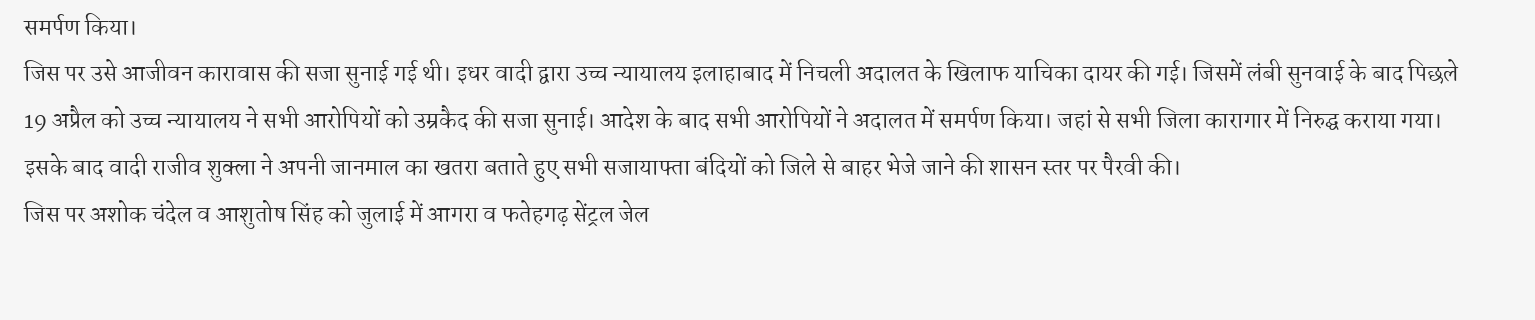समर्पण किया।
जिस पर उसे आजीवन कारावास की सजा सुनाई गई थी। इधर वादी द्वारा उच्च न्यायालय इलाहाबाद में निचली अदालत के खिलाफ याचिका दायर की गई। जिसमें लंबी सुनवाई के बाद पिछले 19 अप्रैल को उच्च न्यायालय ने सभी आरोपियों को उम्रकैद की सजा सुनाई। आदेश के बाद सभी आरोपियों ने अदालत में समर्पण किया। जहां से सभी जिला कारागार में निरुद्घ कराया गया। इसके बाद वादी राजीव शुक्ला ने अपनी जानमाल का खतरा बताते हुए सभी सजायाफ्ता बंदियों को जिले से बाहर भेजे जाने की शासन स्तर पर पैरवी की।
जिस पर अशोक चंदेल व आशुतोष सिंह को जुलाई में आगरा व फतेहगढ़ सेंट्रल जेल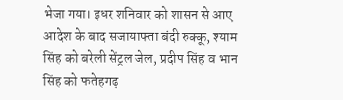भेजा गया। इधर शनिवार को शासन से आए आदेश के बाद सजायाफ्ता बंदी रुक्कू, श्याम सिंह को बरेली सेंट्रल जेल, प्रदीप सिंह व भान सिंह को फतेहगढ़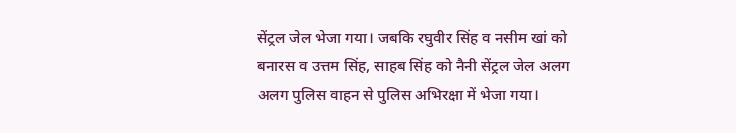सेंट्रल जेल भेजा गया। जबकि रघुवीर सिंह व नसीम खां को बनारस व उत्तम सिंह, साहब सिंह को नैनी सेंट्रल जेल अलग अलग पुलिस वाहन से पुलिस अभिरक्षा में भेजा गया।